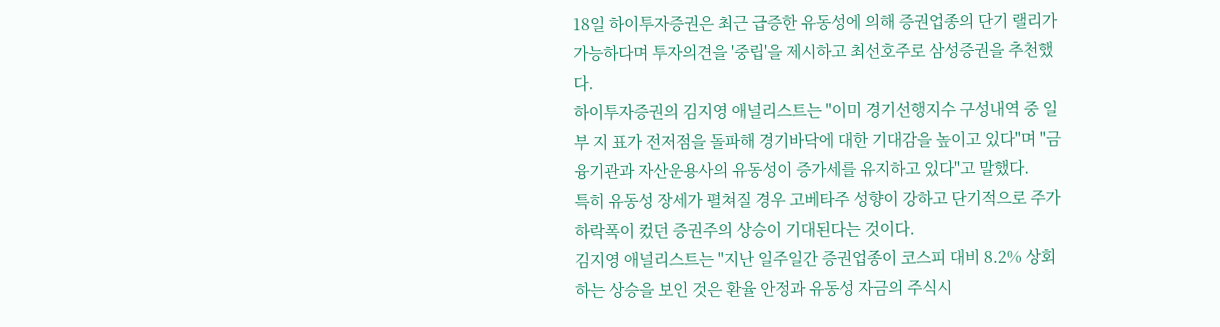18일 하이투자증권은 최근 급증한 유동성에 의해 증권업종의 단기 랠리가 가능하다며 투자의견을 '중립'을 제시하고 최선호주로 삼성증권을 추천했다.
하이투자증권의 김지영 애널리스트는 "이미 경기선행지수 구성내역 중 일부 지 표가 전저점을 돌파해 경기바닥에 대한 기대감을 높이고 있다"며 "금융기관과 자산운용사의 유동성이 증가세를 유지하고 있다"고 말했다.
특히 유동성 장세가 펼쳐질 경우 고베타주 성향이 강하고 단기적으로 주가하락폭이 컸던 증권주의 상승이 기대된다는 것이다.
김지영 애널리스트는 "지난 일주일간 증권업종이 코스피 대비 8.2% 상회하는 상승을 보인 것은 환율 안정과 유동성 자금의 주식시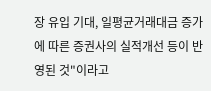장 유입 기대, 일평균거래대금 증가에 따른 증권사의 실적개선 등이 반영된 것"이라고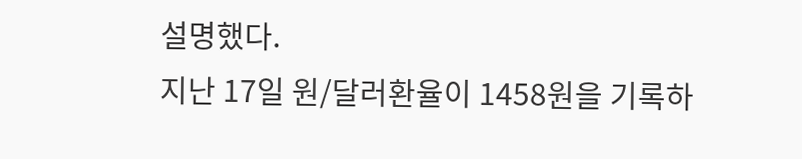설명했다.
지난 17일 원/달러환율이 1458원을 기록하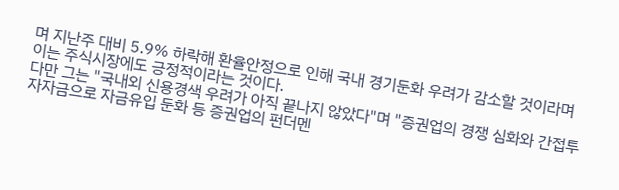며 지난주 대비 5.9% 하락해 환율안정으로 인해 국내 경기둔화 우려가 감소할 것이라며 이는 주식시장에도 긍정적이라는 것이다.
다만 그는 "국내외 신용경색 우려가 아직 끝나지 않았다"며 "증권업의 경쟁 심화와 간접투자자금으로 자금유입 둔화 등 증권업의 펀더멘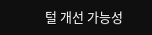털 개선 가능성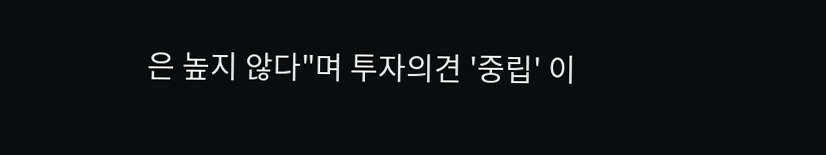은 높지 않다"며 투자의견 '중립' 이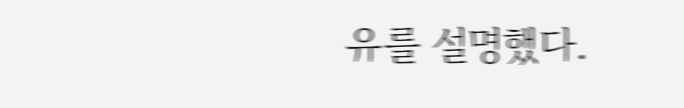유를 설명했다.